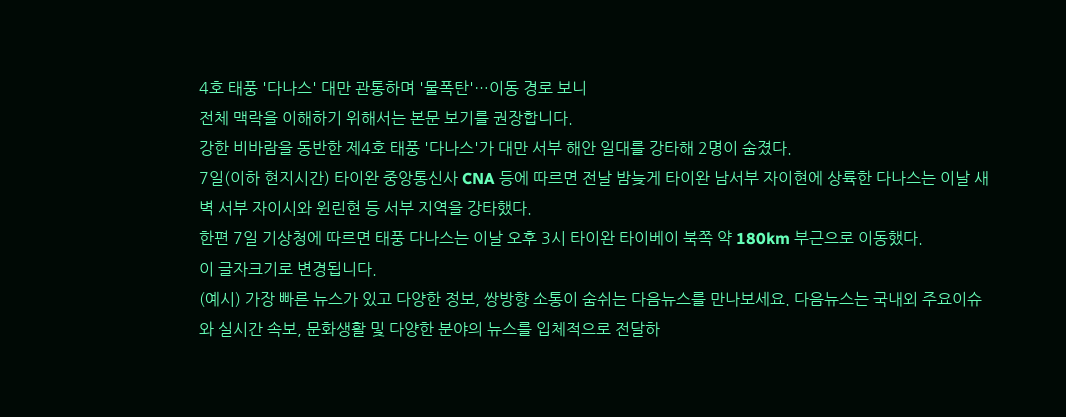4호 태풍 '다나스' 대만 관통하며 '물폭탄'…이동 경로 보니
전체 맥락을 이해하기 위해서는 본문 보기를 권장합니다.
강한 비바람을 동반한 제4호 태풍 '다나스'가 대만 서부 해안 일대를 강타해 2명이 숨졌다.
7일(이하 현지시간) 타이완 중앙통신사 CNA 등에 따르면 전날 밤늦게 타이완 남서부 자이현에 상륙한 다나스는 이날 새벽 서부 자이시와 윈린현 등 서부 지역을 강타했다.
한편 7일 기상청에 따르면 태풍 다나스는 이날 오후 3시 타이완 타이베이 북쪽 약 180km 부근으로 이동했다.
이 글자크기로 변경됩니다.
(예시) 가장 빠른 뉴스가 있고 다양한 정보, 쌍방향 소통이 숨쉬는 다음뉴스를 만나보세요. 다음뉴스는 국내외 주요이슈와 실시간 속보, 문화생활 및 다양한 분야의 뉴스를 입체적으로 전달하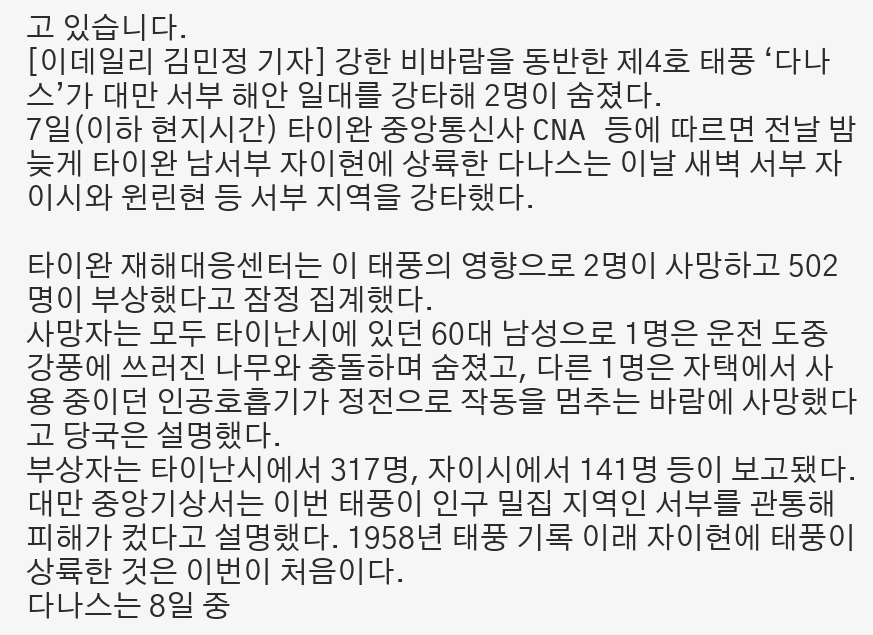고 있습니다.
[이데일리 김민정 기자] 강한 비바람을 동반한 제4호 태풍 ‘다나스’가 대만 서부 해안 일대를 강타해 2명이 숨졌다.
7일(이하 현지시간) 타이완 중앙통신사 CNA 등에 따르면 전날 밤늦게 타이완 남서부 자이현에 상륙한 다나스는 이날 새벽 서부 자이시와 윈린현 등 서부 지역을 강타했다.

타이완 재해대응센터는 이 태풍의 영향으로 2명이 사망하고 502명이 부상했다고 잠정 집계했다.
사망자는 모두 타이난시에 있던 60대 남성으로 1명은 운전 도중 강풍에 쓰러진 나무와 충돌하며 숨졌고, 다른 1명은 자택에서 사용 중이던 인공호흡기가 정전으로 작동을 멈추는 바람에 사망했다고 당국은 설명했다.
부상자는 타이난시에서 317명, 자이시에서 141명 등이 보고됐다.
대만 중앙기상서는 이번 태풍이 인구 밀집 지역인 서부를 관통해 피해가 컸다고 설명했다. 1958년 태풍 기록 이래 자이현에 태풍이 상륙한 것은 이번이 처음이다.
다나스는 8일 중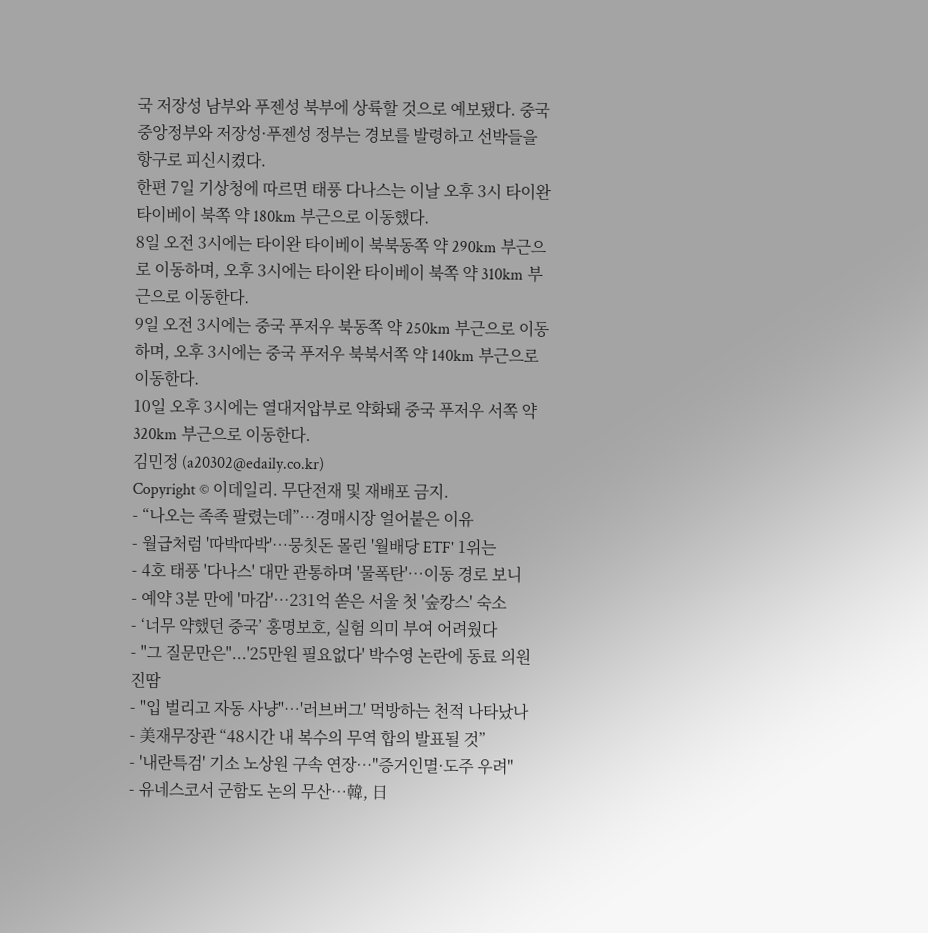국 저장성 남부와 푸젠성 북부에 상륙할 것으로 예보됐다. 중국 중앙정부와 저장성·푸젠성 정부는 경보를 발령하고 선박들을 항구로 피신시켰다.
한편 7일 기상청에 따르면 태풍 다나스는 이날 오후 3시 타이완 타이베이 북쪽 약 180km 부근으로 이동했다.
8일 오전 3시에는 타이완 타이베이 북북동쪽 약 290km 부근으로 이동하며, 오후 3시에는 타이완 타이베이 북쪽 약 310km 부근으로 이동한다.
9일 오전 3시에는 중국 푸저우 북동쪽 약 250km 부근으로 이동하며, 오후 3시에는 중국 푸저우 북북서쪽 약 140km 부근으로 이동한다.
10일 오후 3시에는 열대저압부로 약화돼 중국 푸저우 서쪽 약 320km 부근으로 이동한다.
김민정 (a20302@edaily.co.kr)
Copyright © 이데일리. 무단전재 및 재배포 금지.
- “나오는 족족 팔렸는데”…경매시장 얼어붙은 이유
- 월급처럼 '따박따박'…뭉칫돈 몰린 '월배당 ETF' 1위는
- 4호 태풍 '다나스' 대만 관통하며 '물폭탄'…이동 경로 보니
- 예약 3분 만에 '마감'…231억 쏟은 서울 첫 '숲캉스' 숙소
- ‘너무 약했던 중국’ 홍명보호, 실험 의미 부여 어려웠다
- "그 질문만은"...'25만원 필요없다' 박수영 논란에 동료 의원 진땀
- "입 벌리고 자동 사냥"…'러브버그' 먹방하는 천적 나타났나
- 美재무장관 “48시간 내 복수의 무역 합의 발표될 것”
- '내란특검' 기소 노상원 구속 연장…"증거인멸·도주 우려"
- 유네스코서 군함도 논의 무산…韓, 日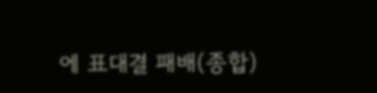에 표대결 패배(종합)